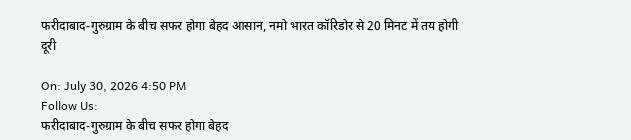फरीदाबाद-गुरुग्राम के बीच सफर होगा बेहद आसान, नमो भारत कॉरिडोर से 20 मिनट में तय होगी दूरी

On: July 30, 2026 4:50 PM
Follow Us:
फरीदाबाद-गुरुग्राम के बीच सफर होगा बेहद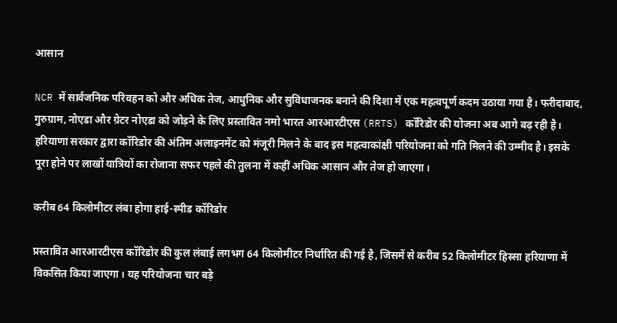आसान

NCR में सार्वजनिक परिवहन को और अधिक तेज, आधुनिक और सुविधाजनक बनाने की दिशा में एक महत्वपूर्ण कदम उठाया गया है। फरीदाबाद, गुरुग्राम, नोएडा और ग्रेटर नोएडा को जोड़ने के लिए प्रस्तावित नमो भारत आरआरटीएस (RRTS) कॉरिडोर की योजना अब आगे बढ़ रही है। हरियाणा सरकार द्वारा कॉरिडोर की अंतिम अलाइनमेंट को मंजूरी मिलने के बाद इस महत्वाकांक्षी परियोजना को गति मिलने की उम्मीद है। इसके पूरा होने पर लाखों यात्रियों का रोजाना सफर पहले की तुलना में कहीं अधिक आसान और तेज हो जाएगा।

करीब 64 किलोमीटर लंबा होगा हाई-स्पीड कॉरिडोर

प्रस्तावित आरआरटीएस कॉरिडोर की कुल लंबाई लगभग 64 किलोमीटर निर्धारित की गई है, जिसमें से करीब 52 किलोमीटर हिस्सा हरियाणा में विकसित किया जाएगा। यह परियोजना चार बड़े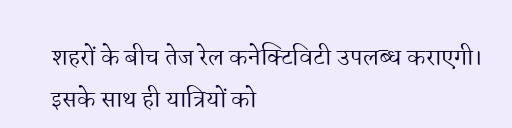शहरों के बीच तेज रेल कनेक्टिविटी उपलब्ध कराएगी। इसके साथ ही यात्रियों को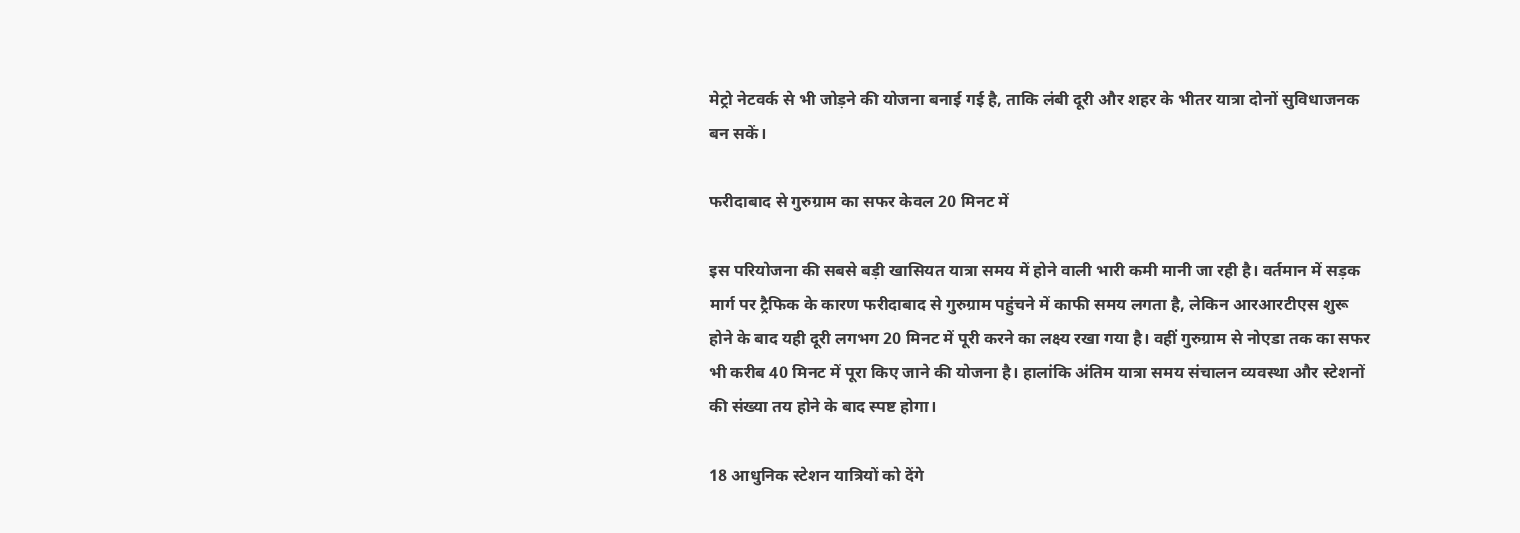मेट्रो नेटवर्क से भी जोड़ने की योजना बनाई गई है, ताकि लंबी दूरी और शहर के भीतर यात्रा दोनों सुविधाजनक बन सकें।

फरीदाबाद से गुरुग्राम का सफर केवल 20 मिनट में

इस परियोजना की सबसे बड़ी खासियत यात्रा समय में होने वाली भारी कमी मानी जा रही है। वर्तमान में सड़क मार्ग पर ट्रैफिक के कारण फरीदाबाद से गुरुग्राम पहुंचने में काफी समय लगता है, लेकिन आरआरटीएस शुरू होने के बाद यही दूरी लगभग 20 मिनट में पूरी करने का लक्ष्य रखा गया है। वहीं गुरुग्राम से नोएडा तक का सफर भी करीब 40 मिनट में पूरा किए जाने की योजना है। हालांकि अंतिम यात्रा समय संचालन व्यवस्था और स्टेशनों की संख्या तय होने के बाद स्पष्ट होगा।

18 आधुनिक स्टेशन यात्रियों को देंगे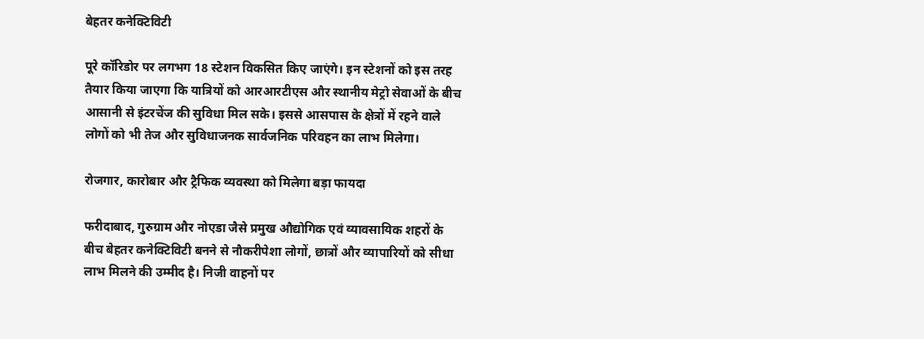बेहतर कनेक्टिविटी

पूरे कॉरिडोर पर लगभग 18 स्टेशन विकसित किए जाएंगे। इन स्टेशनों को इस तरह तैयार किया जाएगा कि यात्रियों को आरआरटीएस और स्थानीय मेट्रो सेवाओं के बीच आसानी से इंटरचेंज की सुविधा मिल सके। इससे आसपास के क्षेत्रों में रहने वाले लोगों को भी तेज और सुविधाजनक सार्वजनिक परिवहन का लाभ मिलेगा।

रोजगार, कारोबार और ट्रैफिक व्यवस्था को मिलेगा बड़ा फायदा

फरीदाबाद, गुरुग्राम और नोएडा जैसे प्रमुख औद्योगिक एवं व्यावसायिक शहरों के बीच बेहतर कनेक्टिविटी बनने से नौकरीपेशा लोगों, छात्रों और व्यापारियों को सीधा लाभ मिलने की उम्मीद है। निजी वाहनों पर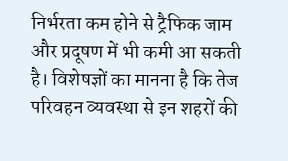निर्भरता कम होने से ट्रैफिक जाम और प्रदूषण में भी कमी आ सकती है। विशेषज्ञों का मानना है कि तेज परिवहन व्यवस्था से इन शहरों की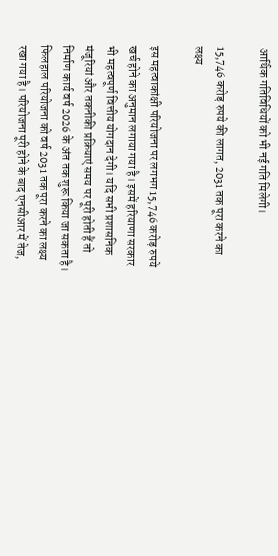आर्थिक गतिविधियों को भी नई गति मिलेगी।

15,746 करोड़ रुपये की लागत, 2031 तक पूरा करने का लक्ष्य

इस महत्वाकांक्षी परियोजना पर लगभग 15,746 करोड़ रुपये खर्च होने का अनुमान लगाया गया है। इसमें हरियाणा सरकार भी महत्वपूर्ण वित्तीय योगदान देगी। यदि सभी प्रशासनिक मंजूरियां और तकनीकी प्रक्रियाएं समय पर पूरी होती हैं तो निर्माण कार्य वर्ष 2026 के अंत तक शुरू किया जा सकता है। फिलहाल परियोजना को वर्ष 2031 तक पूरा करने का लक्ष्य रखा गया है। परियोजना पूरी होने के बाद एनसीआर में तेज,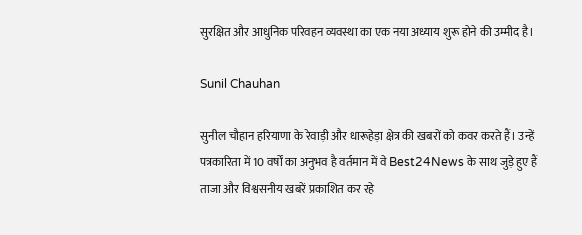सुरक्षित और आधुनिक परिवहन व्यवस्था का एक नया अध्याय शुरू होने की उम्मीद है।

Sunil Chauhan

सुनील चौहान हरियाणा के रेवाड़ी और धारूहेड़ा क्षेत्र की खबरों को कवर करते हैं। उन्हें पत्रकारिता में 10 वर्षों का अनुभव है वर्तमान में वे Best24News के साथ जुड़े हुए हैं ताजा और विश्वसनीय खबरें प्रकाशित कर रहे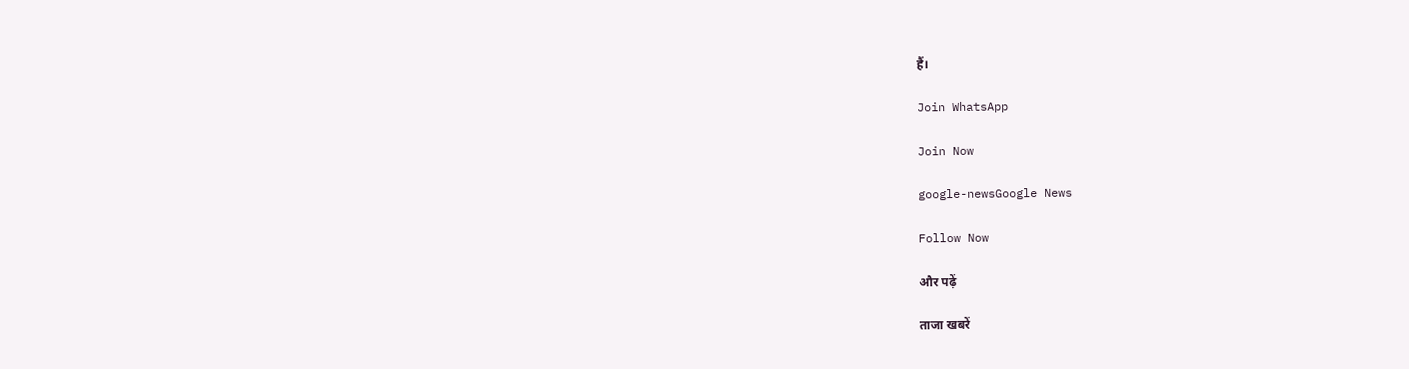हैं।

Join WhatsApp

Join Now

google-newsGoogle News

Follow Now

और पढ़ें

ताजा खबरें